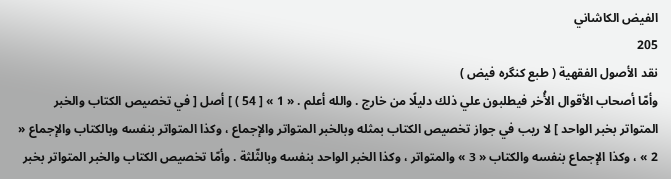الفيض الكاشاني
205
نقد الأصول الفقهية ( طبع كنگره فيض )
وأمّا أصحاب الأقوال الأُخر فيطلبون علي ذلك دليلًا من خارج . والله أعلم . « 1 » [ 54 ) ] أصل [ في تخصيص الكتاب والخبر المتواتر بخبر الواحد ] لا ريب في جواز تخصيص الكتاب بمثله وبالخبر المتواتر والإجماع ، وكذا المتواتر بنفسه وبالكتاب والإجماع « 2 » ، وكذا الإجماع بنفسه والكتاب « 3 » والمتواتر ، وكذا الخبر الواحد بنفسه وبالثّلثة . وأمّا تخصيص الكتاب والخبر المتواتر بخبر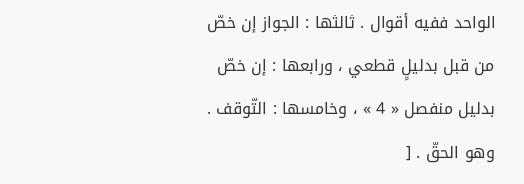الواحد ففيه أقوال . ثالثها : الجواز إن خصّ من قبل بدليلٍ قطعي ، ورابعها : إن خصّ بدليل منفصل « 4 » ، وخامسها : التّوقف . وهو الحقّ . [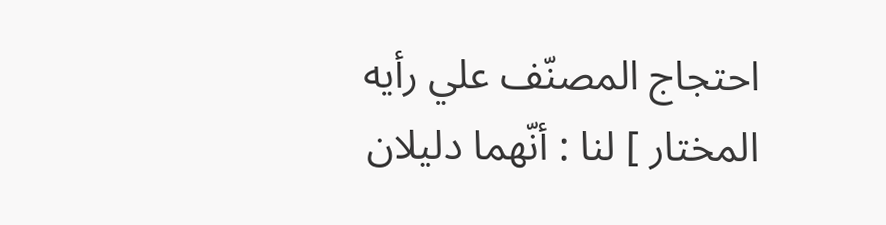احتجاج المصنّف علي رأيه المختار ] لنا : أنّهما دليلان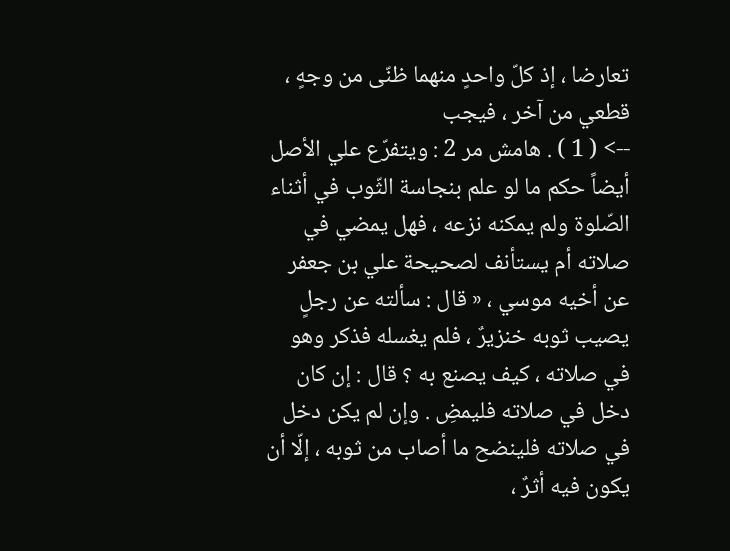تعارضا ، إذ كلّ واحدٍ منهما ظنّى من وجهٍ ، قطعي من آخر ، فيجب
--> ( 1 ) . هامش مر 2 : ويتفرّع علي الأصل أيضاً حكم ما لو علم بنجاسة الثّوب في أثناء الصّلوة ولم يمكنه نزعه ، فهل يمضي في صلاته أم يستأنف لصحيحة علي بن جعفر عن أخيه موسي ، « قال : سألته عن رجلٍ يصيب ثوبه خنزيرٌ ، فلم يغسله فذكر وهو في صلاته ، كيف يصنع به ؟ قال : إن كان دخل في صلاته فليمضِ . وإن لم يكن دخل في صلاته فلينضح ما أصاب من ثوبه ، إلّا أن يكون فيه أثرٌ ،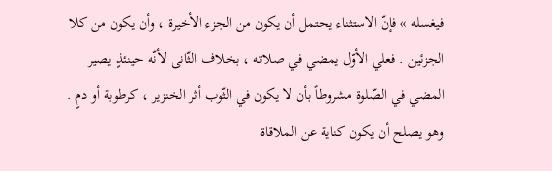فيغسله » فإنّ الاستثناء يحتمل أن يكون من الجزء الأخيرة ، وأن يكون من كلا الجزئين . فعلي الأوّل يمضي في صلاته ، بخلاف الثّانى لأنّه حينئذٍ يصير المضي في الصّلوة مشروطاً بأن لا يكون في الثّوب أثر الخنزير ، كرطوبة أو دمٍ . وهو يصلح أن يكون كناية عن الملاقاة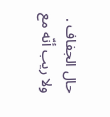حال الجفاف . ولا ريب أنّه مع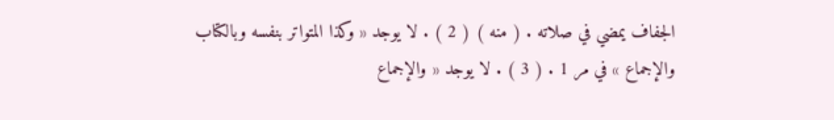الجفاف يمضي في صلاته . ( منه ) ( 2 ) . لا يوجد « وكذا المتواتر بنفسه وبالكتاب والإجماع » في مر 1 . ( 3 ) . لا يوجد « والإجماع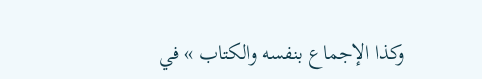وكذا الإجماع بنفسه والكتاب » في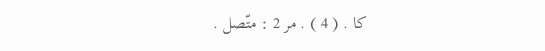كا . ( 4 ) . مر 2 : متّصل .